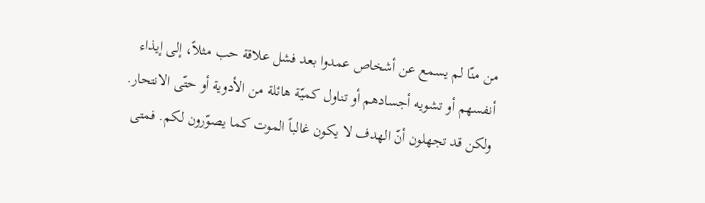من منّا لم يسمع عن أشخاص عمدوا بعد فشل علاقة حب مثلاً، إلى إيذاء أنفسهم أو تشويه أجسادهم أو تناول كميّة هائلة من الأدوية أو حتّى الانتحار. ولكن قد تجهلون أنّ الهدف لا يكون غالباً الموت كما يصوّرون لكم. فمتى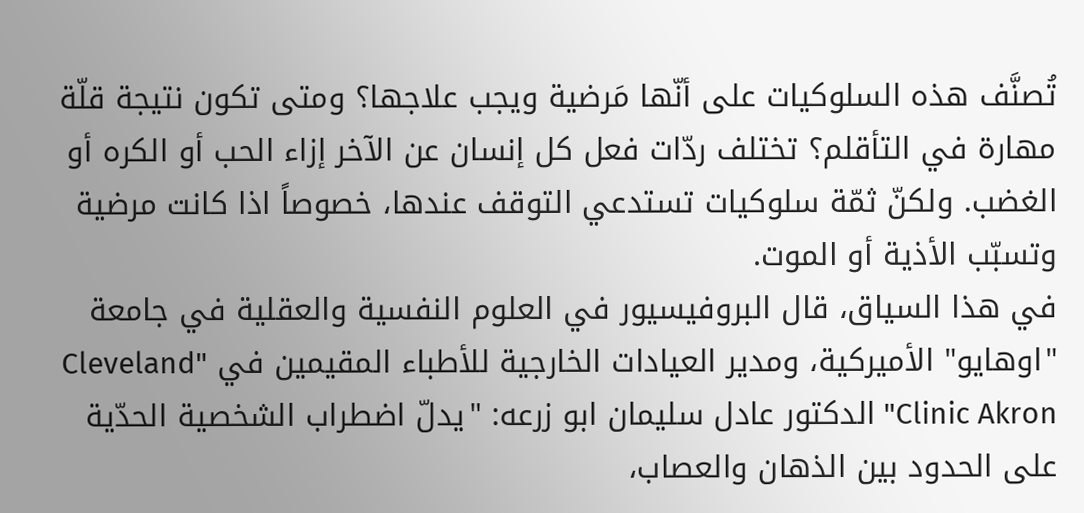تُصنَّف هذه السلوكيات على أنّها مَرضية ويجب علاجها؟ ومتى تكون نتيجة قلّة مهارة في التأقلم؟ تختلف ردّات فعل كل إنسان عن الآخر إزاء الحب أو الكره أو الغضب. ولكنّ ثمّة سلوكيات تستدعي التوقف عندها، خصوصاً اذا كانت مرضية وتسبّب الأذية أو الموت.
في هذا السياق، قال البروفيسيور في العلوم النفسية والعقلية في جامعة "اوهايو" الأميركية، ومدير العيادات الخارجية للأطباء المقيمين في "Cleveland Clinic Akron" الدكتور عادل سليمان ابو زرعه: "يدلّ اضطراب الشخصية الحدّية على الحدود بين الذهان والعصاب،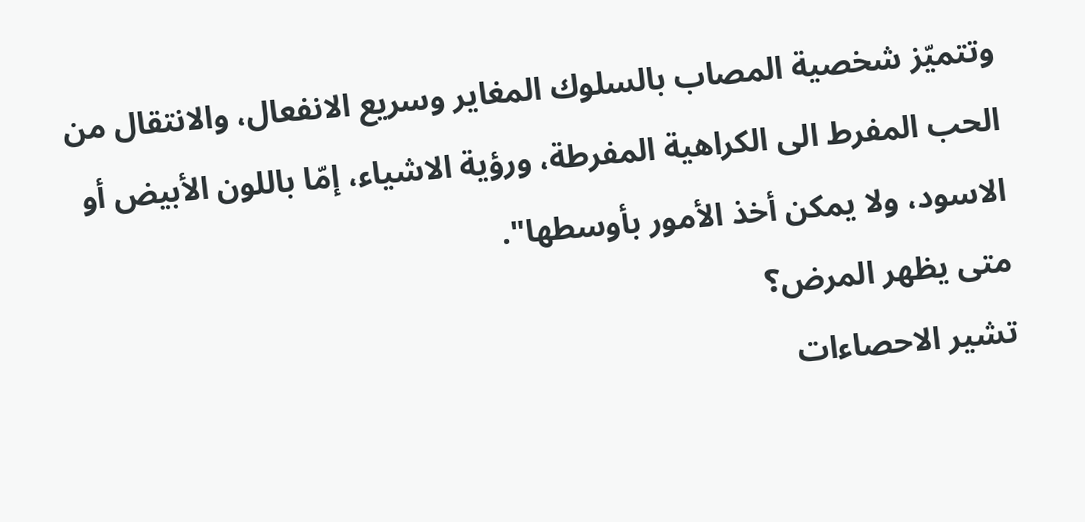وتتميّز شخصية المصاب بالسلوك المغاير وسريع الانفعال، والانتقال من الحب المفرط الى الكراهية المفرطة، ورؤية الاشياء، إمّا باللون الأبيض أو الاسود، ولا يمكن أخذ الأمور بأوسطها".
متى يظهر المرض؟
تشير الاحصاءات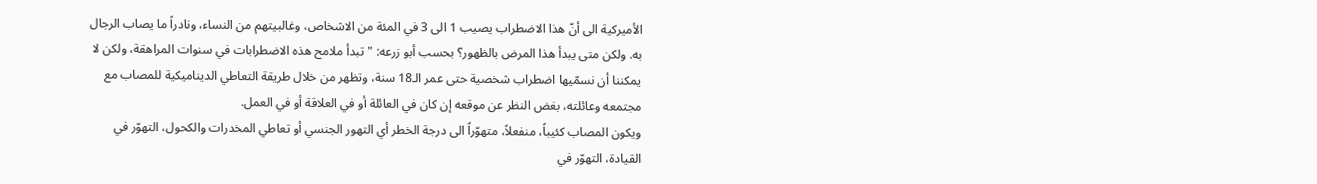الأميركية الى أنّ هذا الاضطراب يصيب 1 الى 3 في المئة من الاشخاص، وغالبيتهم من النساء، ونادراً ما يصاب الرجال به. ولكن متى يبدأ هذا المرض بالظهور؟ بحسب أبو زرعه: "تبدأ ملامح هذه الاضطرابات في سنوات المراهقة، ولكن لا يمكننا أن نسمّيها اضطراب شخصية حتى عمر الـ18 سنة، وتظهر من خلال طريقة التعاطي الديناميكية للمصاب مع مجتمعه وعائلته، بغض النظر عن موقعه إن كان في العائلة أو في العلاقة أو في العمل.
ويكون المصاب كئيباً، منفعلاً، متهوّراً الى درجة الخطر أي التهور الجنسي أو تعاطي المخدرات والكحول، التهوّر في القيادة، التهوّر في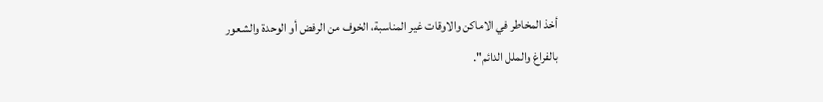أخذ المخاطر في الاماكن والاوقات غير المناسبة، الخوف من الرفض أو الوحدة والشعور بالفراغ والملل الدائم".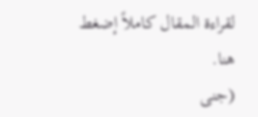لقراءة المقال كاملاً إضغط
هنا.
(جنى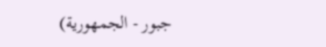جبور - الجمهورية)